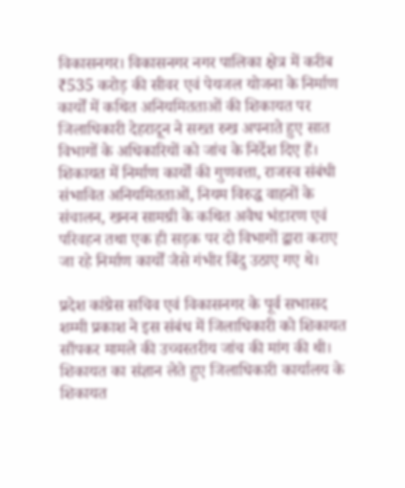विकासनगर। विकासनगर नगर पालिका क्षेत्र में करीब ₹535 करोड़ की सीवर एवं पेयजल योजना के निर्माण कार्यों में कथित अनियमितताओं की शिकायत पर जिलाधिकारी देहरादून ने सख्त रुख अपनाते हुए सात विभागों के अधिकारियों को जांच के निर्देश दिए हैं। शिकायत में निर्माण कार्यों की गुणवत्ता, राजस्व संबंधी संभावित अनियमितताओं, नियम विरुद्ध वाहनों के संचालन, खनन सामग्री के कथित अवैध भंडारण एवं परिवहन तथा एक ही सड़क पर दो विभागों द्वारा कराए जा रहे निर्माण कार्यों जैसे गंभीर बिंदु उठाए गए थे।

प्रदेश कांग्रेस सचिव एवं विकासनगर के पूर्व सभासद शम्मी प्रकाश ने इस संबंध में जिलाधिकारी को शिकायत सौंपकर मामले की उच्चस्तरीय जांच की मांग की थी। शिकायत का संज्ञान लेते हुए जिलाधिकारी कार्यालय के शिकायत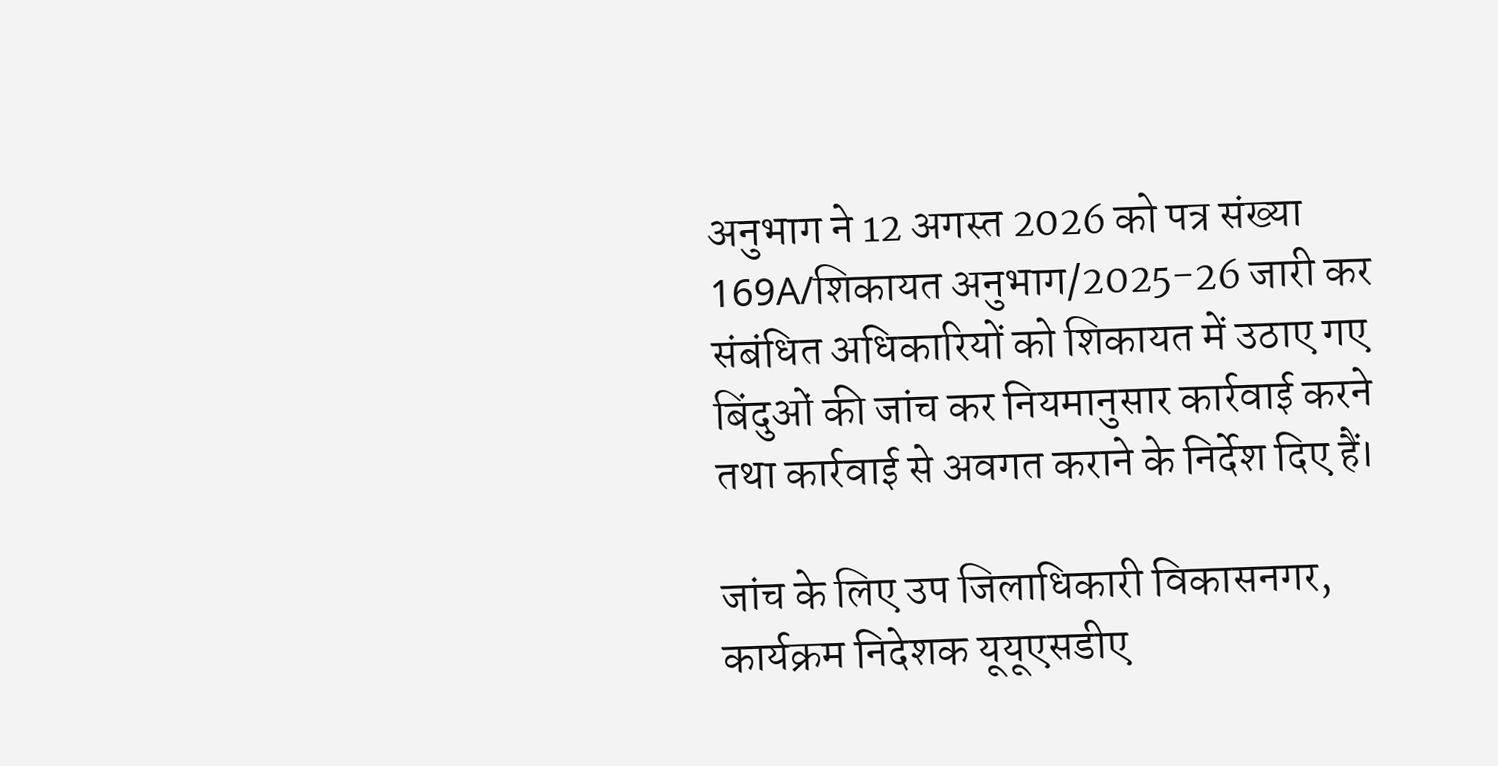अनुभाग ने 12 अगस्त 2026 को पत्र संख्या 169A/शिकायत अनुभाग/2025-26 जारी कर संबंधित अधिकारियों को शिकायत में उठाए गए बिंदुओं की जांच कर नियमानुसार कार्रवाई करने तथा कार्रवाई से अवगत कराने के निर्देश दिए हैं।

जांच के लिए उप जिलाधिकारी विकासनगर, कार्यक्रम निदेशक यूयूएसडीए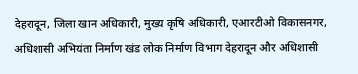देहरादून, जिला खान अधिकारी, मुख्य कृषि अधिकारी, एआरटीओ विकासनगर, अधिशासी अभियंता निर्माण खंड लोक निर्माण विभाग देहरादून और अधिशासी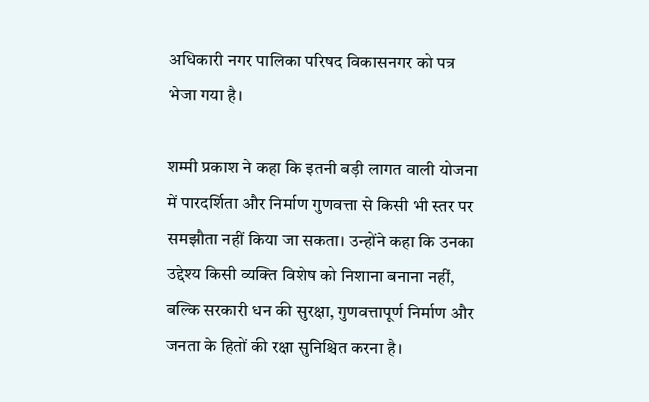अधिकारी नगर पालिका परिषद विकासनगर को पत्र भेजा गया है।

शम्मी प्रकाश ने कहा कि इतनी बड़ी लागत वाली योजना में पारदर्शिता और निर्माण गुणवत्ता से किसी भी स्तर पर समझौता नहीं किया जा सकता। उन्होंने कहा कि उनका उद्देश्य किसी व्यक्ति विशेष को निशाना बनाना नहीं, बल्कि सरकारी धन की सुरक्षा, गुणवत्तापूर्ण निर्माण और जनता के हितों की रक्षा सुनिश्चित करना है।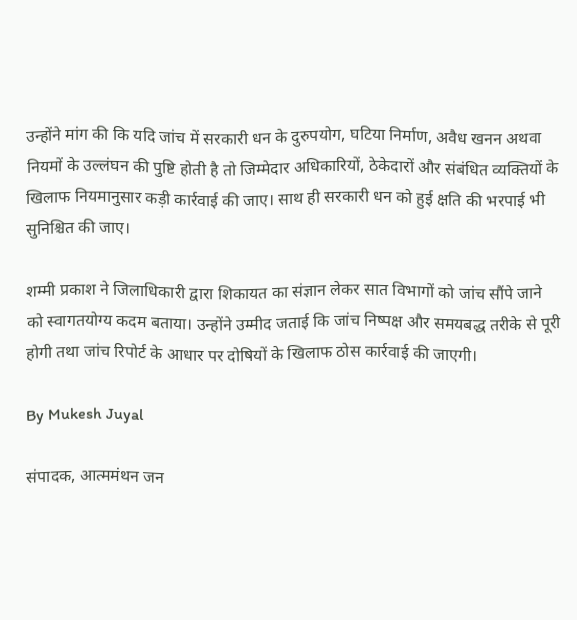उन्होंने मांग की कि यदि जांच में सरकारी धन के दुरुपयोग, घटिया निर्माण, अवैध खनन अथवा नियमों के उल्लंघन की पुष्टि होती है तो जिम्मेदार अधिकारियों, ठेकेदारों और संबंधित व्यक्तियों के खिलाफ नियमानुसार कड़ी कार्रवाई की जाए। साथ ही सरकारी धन को हुई क्षति की भरपाई भी सुनिश्चित की जाए।

शम्मी प्रकाश ने जिलाधिकारी द्वारा शिकायत का संज्ञान लेकर सात विभागों को जांच सौंपे जाने को स्वागतयोग्य कदम बताया। उन्होंने उम्मीद जताई कि जांच निष्पक्ष और समयबद्ध तरीके से पूरी होगी तथा जांच रिपोर्ट के आधार पर दोषियों के खिलाफ ठोस कार्रवाई की जाएगी।

By Mukesh Juyal

संपादक, आत्ममंथन जन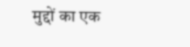मुद्दों का एक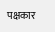पक्षकार